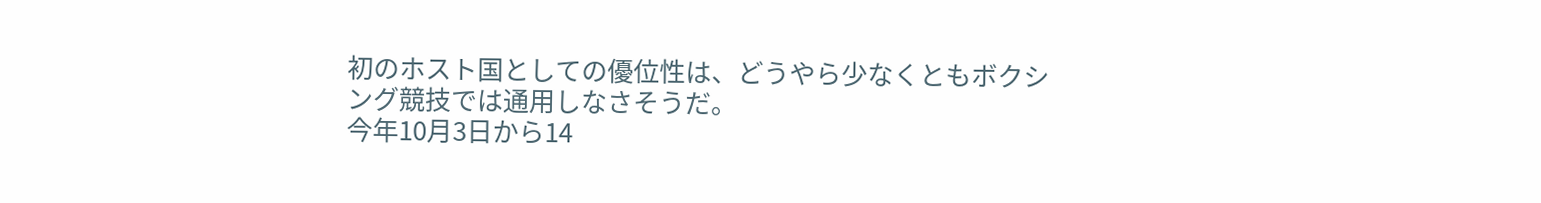初のホスト国としての優位性は、どうやら少なくともボクシング競技では通用しなさそうだ。
今年10月3日から14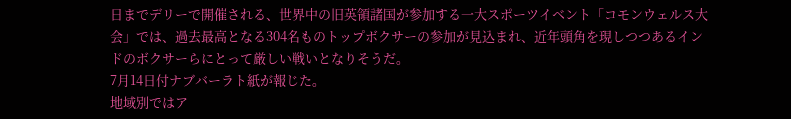日までデリーで開催される、世界中の旧英領諸国が参加する一大スポーツイベント「コモンウェルス大会」では、過去最高となる304名ものトップボクサーの参加が見込まれ、近年頭角を現しつつあるインドのボクサーらにとって厳しい戦いとなりそうだ。
7月14日付ナブバーラト紙が報じた。
地域別ではア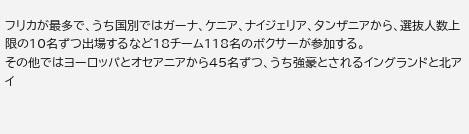フリカが最多で、うち国別ではガーナ、ケニア、ナイジェリア、タンザニアから、選抜人数上限の10名ずつ出場するなど18チーム118名のボクサーが参加する。
その他ではヨーロッパとオセアニアから45名ずつ、うち強豪とされるイングランドと北アイ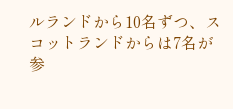ルランドから10名ずつ、スコットランドからは7名が参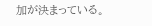加が決まっている。